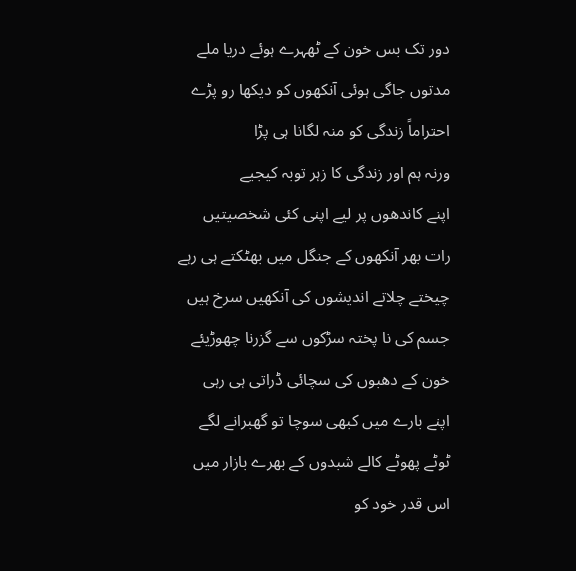دور تک بس خون کے ٹھہرے ہوئے دریا ملے
مدتوں جاگی ہوئی آنکھوں کو دیکھا رو پڑے
احتراماً زندگی کو منہ لگانا ہی پڑا
ورنہ ہم اور زندگی کا زہر توبہ کیجیے
اپنے کاندھوں پر لیے اپنی کئی شخصیتیں
رات بھر آنکھوں کے جنگل میں بھٹکتے ہی رہے
چیختے چلاتے اندیشوں کی آنکھیں سرخ ہیں
جسم کی نا پختہ سڑکوں سے گزرنا چھوڑیئے
خون کے دھبوں کی سچائی ڈراتی ہی رہی
اپنے بارے میں کبھی سوچا تو گھبرانے لگے
ٹوٹے پھوٹے کالے شبدوں کے بھرے بازار میں
اس قدر خود کو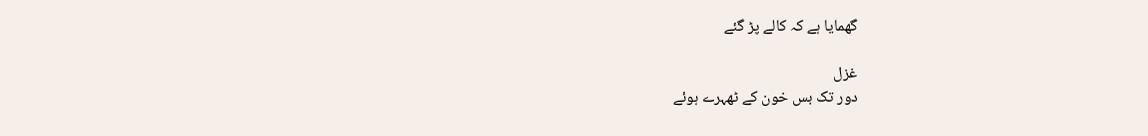گھمایا ہے کہ کالے پڑ گئے

غزل
دور تک بس خون کے ٹھہرے ہوئے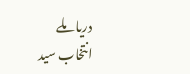دریا ملے
انتخاب سید